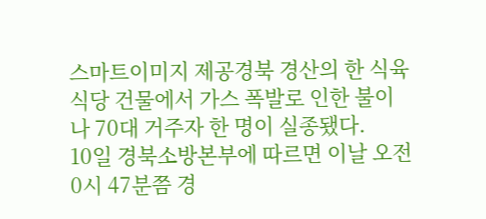스마트이미지 제공경북 경산의 한 식육식당 건물에서 가스 폭발로 인한 불이 나 70대 거주자 한 명이 실종됐다.
10일 경북소방본부에 따르면 이날 오전 0시 47분쯤 경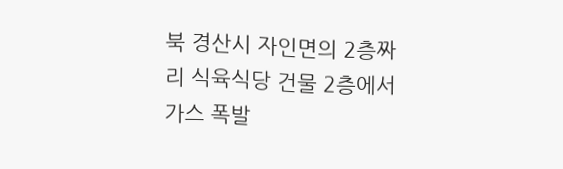북 경산시 자인면의 2층짜리 식육식당 건물 2층에서 가스 폭발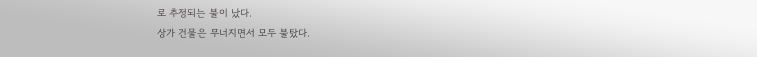로 추정되는 불이 났다.
상가 건물은 무너지면서 모두 불탔다.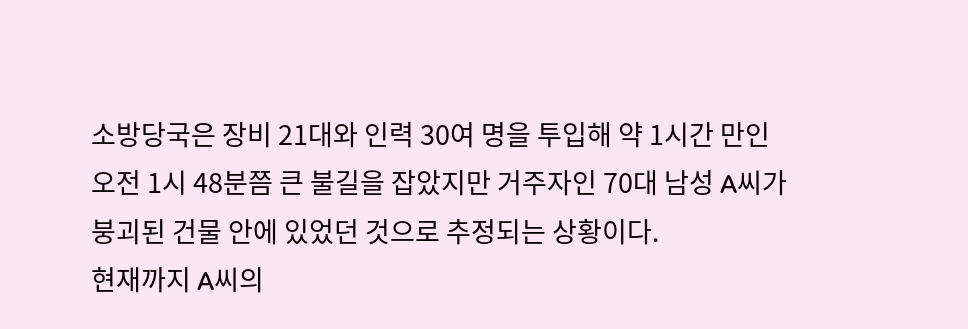소방당국은 장비 21대와 인력 30여 명을 투입해 약 1시간 만인 오전 1시 48분쯤 큰 불길을 잡았지만 거주자인 70대 남성 A씨가 붕괴된 건물 안에 있었던 것으로 추정되는 상황이다.
현재까지 A씨의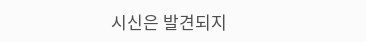시신은 발견되지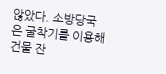않았다. 소방당국은 굴착기를 이용해 건물 잔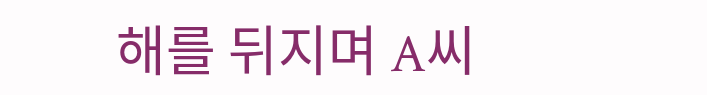해를 뒤지며 A씨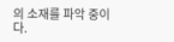의 소재를 파악 중이다.